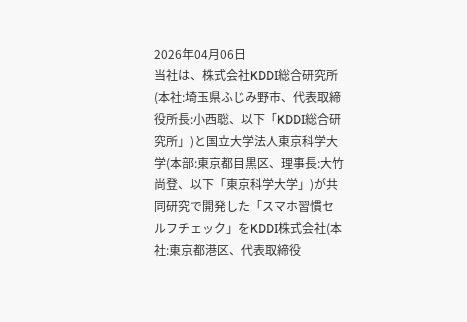2026年04月06日
当社は、株式会社KDDI総合研究所(本社:埼玉県ふじみ野市、代表取締役所長:小西聡、以下「KDDI総合研究所」)と国立大学法人東京科学大学(本部:東京都目黒区、理事長:大竹尚登、以下「東京科学大学」)が共同研究で開発した「スマホ習慣セルフチェック」をKDDI株式会社(本社:東京都港区、代表取締役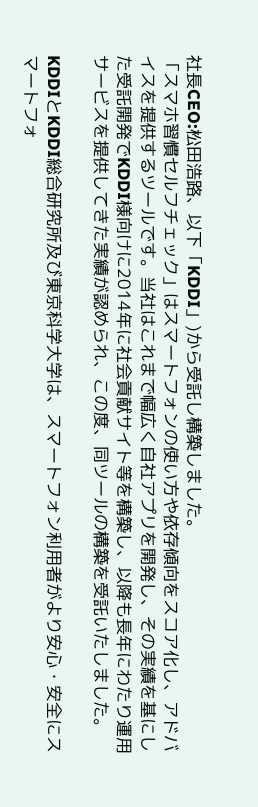社長CEO:松田浩路、以下「KDDI」)から受託し構築しました。
「スマホ習慣セルフチェック」はスマートフォンの使い方や依存傾向をスコア化し、アドバイスを提供するツールです。当社はこれまで幅広く自社アプリを開発し、その実績を基にした受託開発でKDDI様向けに2014年に社会貢献サイト等を構築し、以降も長年にわたり運用サービスを提供してきた実績が認められ、この度、同ツールの構築を受託いたしました。

KDDIとKDDI総合研究所及び東京科学大学は、スマートフォン利用者がより安心・安全にスマートフォ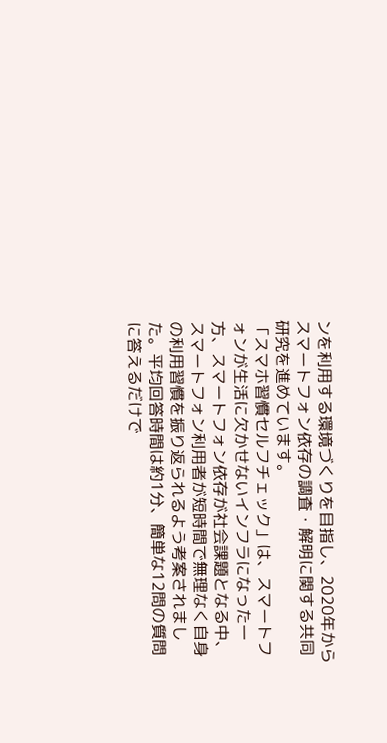ンを利用する環境づくりを目指し、2020年からスマートフォン依存の調査・解明に関する共同研究を進めています。
「スマホ習慣セルフチェック」は、スマートフォンが生活に欠かせないインフラになった一方、スマートフォン依存が社会課題となる中、スマートフォン利用者が短時間で無理なく自身の利用習慣を振り返られるよう考案されました。平均回答時間は約1分、簡単な12問の質問に答えるだけで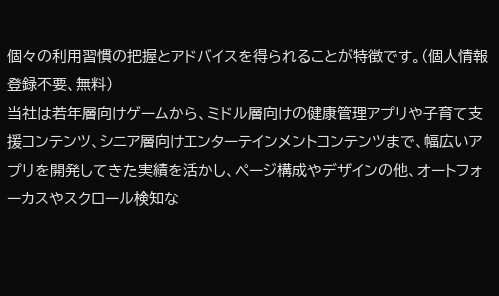個々の利用習慣の把握とアドバイスを得られることが特徴です。(個人情報登録不要、無料)
当社は若年層向けゲームから、ミドル層向けの健康管理アプリや子育て支援コンテンツ、シニア層向けエンターテインメントコンテンツまで、幅広いアプリを開発してきた実績を活かし、ページ構成やデザインの他、オートフォーカスやスクロール検知な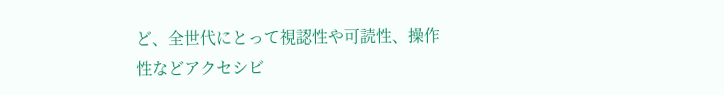ど、全世代にとって視認性や可読性、操作性などアクセシビ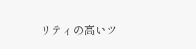リティの高いツ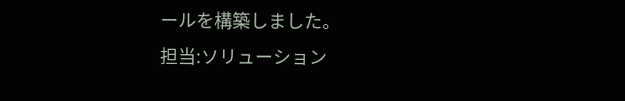ールを構築しました。
担当:ソリューション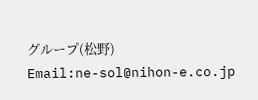グループ(松野)
Email:ne-sol@nihon-e.co.jp